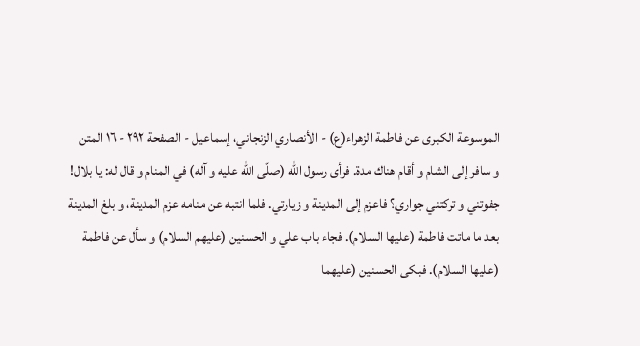الموسوعة الكبرى عن فاطمة الزهراء(ع) - الأنصاري الزنجاني، إسماعيل - الصفحة ٢٩٢ - ١٦ المتن
و سافر إلى الشام و أقام هناك مدة. فرأى رسول اللّه (صلّى اللّه عليه و آله) في المنام و قال له: يا بلال! جفوتني و تركتني جواري؟ فاعزم إلى المدينة و زيارتي. فلما انتبه عن منامه عزم المدينة، و بلغ المدينة بعد ما ماتت فاطمة (عليها السلام). فجاء باب علي و الحسنين (عليهم السلام) و سأل عن فاطمة (عليها السلام). فبكى الحسنين (عليهما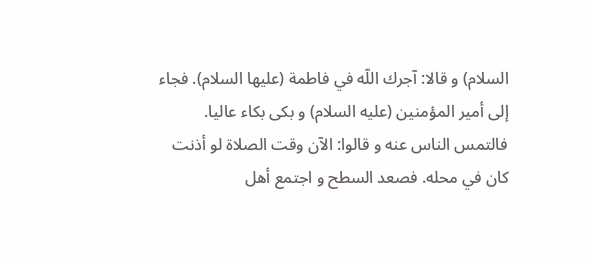السلام) و قالا: آجرك اللّه في فاطمة (عليها السلام). فجاء إلى أمير المؤمنين (عليه السلام) و بكى بكاء عاليا.
فالتمس الناس عنه و قالوا: الآن وقت الصلاة لو أذنت كان في محله. فصعد السطح و اجتمع أهل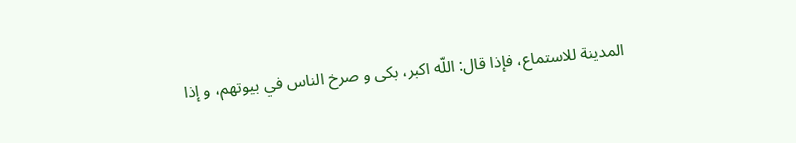المدينة للاستماع، فإذا قال: اللّه اكبر، بكى و صرخ الناس في بيوتهم، و إذا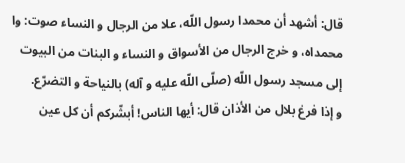قال: أشهد أن محمدا رسول اللّه، علا من الرجال و النساء صوت: وا محمداه، و خرج الرجال من الأسواق و النساء و البنات من البيوت إلى مسجد رسول اللّه (صلّى اللّه عليه و آله) بالنياحة و التضرّع.
و إذا فرغ بلال من الأذان قال: أيها الناس! أبشّركم أن كل عين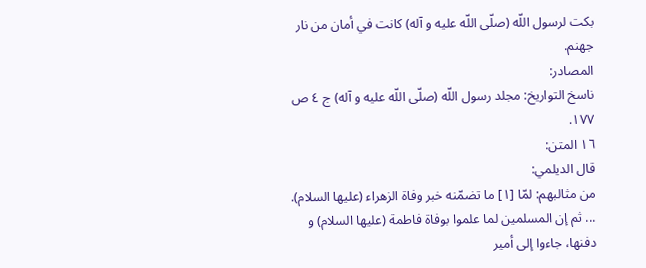بكت لرسول اللّه (صلّى اللّه عليه و آله) كانت في أمان من نار جهنم.
المصادر:
ناسخ التواريخ: مجلد رسول اللّه (صلّى اللّه عليه و آله) ج ٤ ص ١٧٧.
١٦ المتن:
قال الديلمي:
من مثالبهم: لمّا [١] ما تضمّنه خبر وفاة الزهراء (عليها السلام).
... ثم إن المسلمين لما علموا بوفاة فاطمة (عليها السلام) و دفنها، جاءوا إلى أمير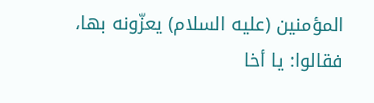المؤمنين (عليه السلام) يعزّونه بها، فقالوا: يا أخا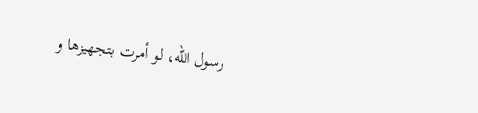رسول اللّه، لو أمرت بتجهيزها و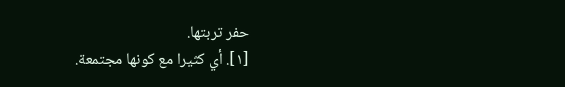حفر تربتها.
[١]. أي كثيرا مع كونها مجتمعة.